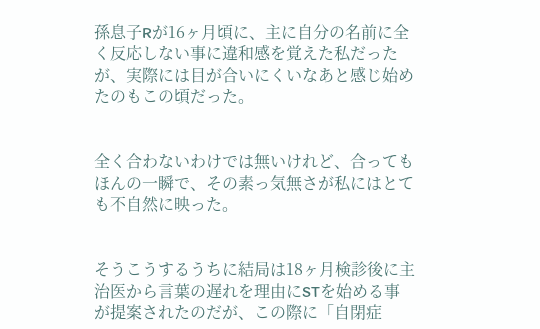孫息子Rが16ヶ月頃に、主に自分の名前に全く反応しない事に違和感を覚えた私だったが、実際には目が合いにくいなあと感じ始めたのもこの頃だった。


全く合わないわけでは無いけれど、合ってもほんの一瞬で、その素っ気無さが私にはとても不自然に映った。


そうこうするうちに結局は18ヶ月検診後に主治医から言葉の遅れを理由にSTを始める事が提案されたのだが、この際に「自閉症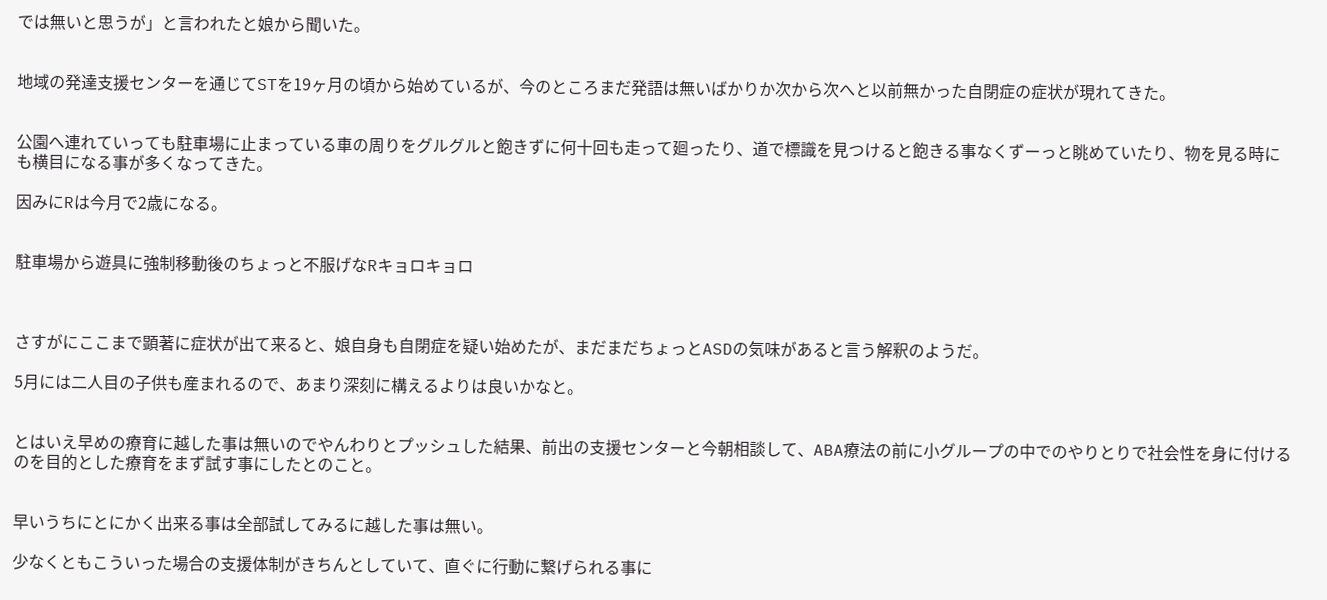では無いと思うが」と言われたと娘から聞いた。


地域の発達支援センターを通じてSTを19ヶ月の頃から始めているが、今のところまだ発語は無いばかりか次から次へと以前無かった自閉症の症状が現れてきた。


公園へ連れていっても駐車場に止まっている車の周りをグルグルと飽きずに何十回も走って廻ったり、道で標識を見つけると飽きる事なくずーっと眺めていたり、物を見る時にも横目になる事が多くなってきた。

因みにRは今月で2歳になる。


駐車場から遊具に強制移動後のちょっと不服げなRキョロキョロ



さすがにここまで顕著に症状が出て来ると、娘自身も自閉症を疑い始めたが、まだまだちょっとASDの気味があると言う解釈のようだ。

5月には二人目の子供も産まれるので、あまり深刻に構えるよりは良いかなと。


とはいえ早めの療育に越した事は無いのでやんわりとプッシュした結果、前出の支援センターと今朝相談して、ABA療法の前に小グループの中でのやりとりで社会性を身に付けるのを目的とした療育をまず試す事にしたとのこと。


早いうちにとにかく出来る事は全部試してみるに越した事は無い。

少なくともこういった場合の支援体制がきちんとしていて、直ぐに行動に繋げられる事に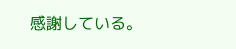感謝している。